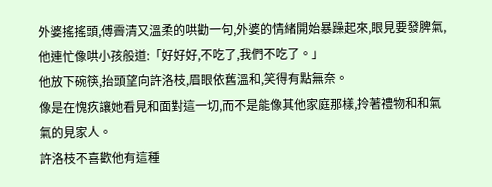外婆搖搖頭,傅霽清又溫柔的哄勸一句,外婆的情緒開始暴躁起來,眼見要發脾氣,他連忙像哄小孩般道:「好好好,不吃了,我們不吃了。」
他放下碗筷,抬頭望向許洛枝,眉眼依舊溫和,笑得有點無奈。
像是在愧疚讓她看見和面對這一切,而不是能像其他家庭那樣,拎著禮物和和氣氣的見家人。
許洛枝不喜歡他有這種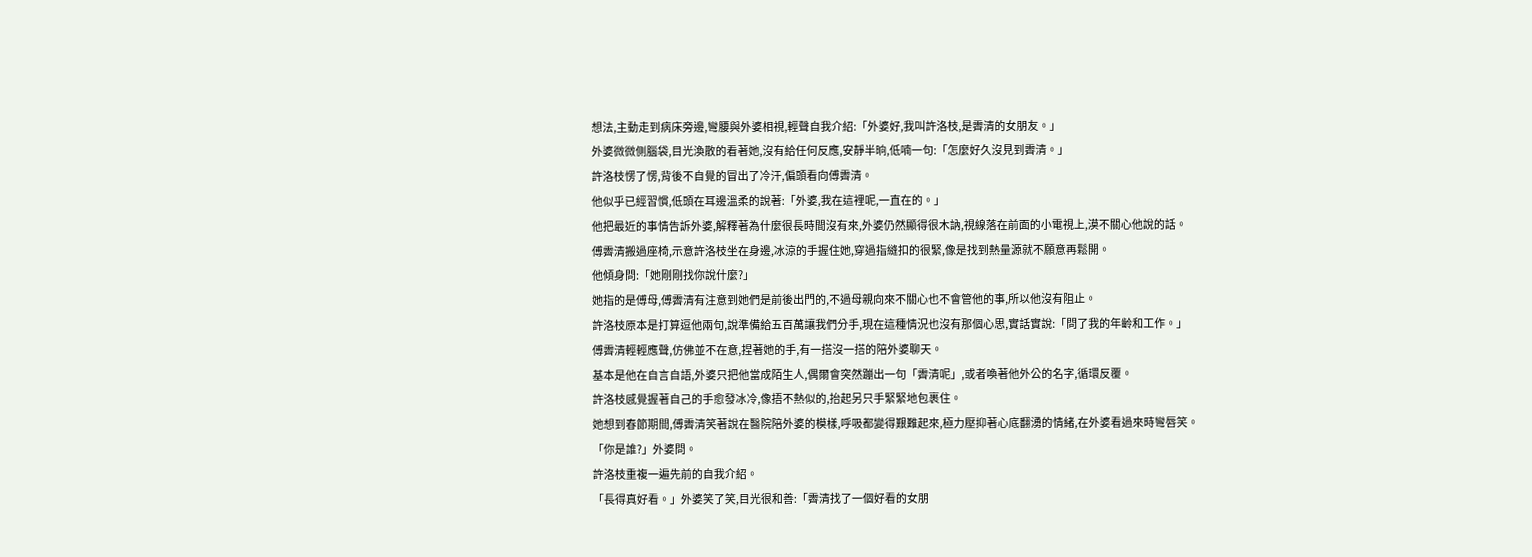想法,主動走到病床旁邊,彎腰與外婆相視,輕聲自我介紹:「外婆好,我叫許洛枝,是霽清的女朋友。」
外婆微微側腦袋,目光渙散的看著她,沒有給任何反應,安靜半晌,低喃一句:「怎麼好久沒見到霽清。」
許洛枝愣了愣,背後不自覺的冒出了冷汗,偏頭看向傅霽清。
他似乎已經習慣,低頭在耳邊溫柔的說著:「外婆,我在這裡呢,一直在的。」
他把最近的事情告訴外婆,解釋著為什麼很長時間沒有來,外婆仍然顯得很木訥,視線落在前面的小電視上,漠不關心他說的話。
傅霽清搬過座椅,示意許洛枝坐在身邊,冰涼的手握住她,穿過指縫扣的很緊,像是找到熱量源就不願意再鬆開。
他傾身問:「她剛剛找你說什麼?」
她指的是傅母,傅霽清有注意到她們是前後出門的,不過母親向來不關心也不會管他的事,所以他沒有阻止。
許洛枝原本是打算逗他兩句,說準備給五百萬讓我們分手,現在這種情況也沒有那個心思,實話實說:「問了我的年齡和工作。」
傅霽清輕輕應聲,仿佛並不在意,捏著她的手,有一搭沒一搭的陪外婆聊天。
基本是他在自言自語,外婆只把他當成陌生人,偶爾會突然蹦出一句「霽清呢」,或者喚著他外公的名字,循環反覆。
許洛枝感覺握著自己的手愈發冰冷,像捂不熱似的,抬起另只手緊緊地包裹住。
她想到春節期間,傅霽清笑著說在醫院陪外婆的模樣,呼吸都變得艱難起來,極力壓抑著心底翻湧的情緒,在外婆看過來時彎唇笑。
「你是誰?」外婆問。
許洛枝重複一遍先前的自我介紹。
「長得真好看。」外婆笑了笑,目光很和善:「霽清找了一個好看的女朋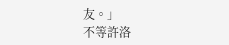友。」
不等許洛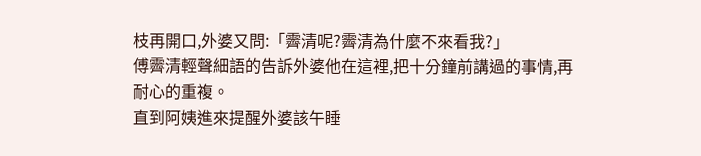枝再開口,外婆又問:「霽清呢?霽清為什麼不來看我?」
傅霽清輕聲細語的告訴外婆他在這裡,把十分鐘前講過的事情,再耐心的重複。
直到阿姨進來提醒外婆該午睡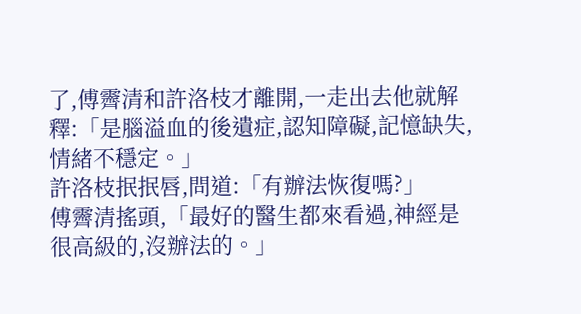了,傅霽清和許洛枝才離開,一走出去他就解釋:「是腦溢血的後遺症,認知障礙,記憶缺失,情緒不穩定。」
許洛枝抿抿唇,問道:「有辦法恢復嗎?」
傅霽清搖頭,「最好的醫生都來看過,神經是很高級的,沒辦法的。」